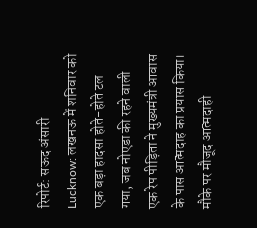रिपोर्ट: सऊद अंसारी
Lucknow: लखनऊ में शनिवार को एक बड़ा हादसा होते-होते टल गया, जब नोएडा की रहने वाली एक रेप पीड़िता ने मुख्यमंत्री आवास के पास आत्मदाह का प्रयास किया। मौके पर मौजूद आत्मदाही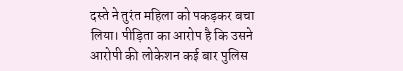दस्ते ने तुरंत महिला को पकड़कर बचा लिया। पीड़िता का आरोप है कि उसने आरोपी की लोकेशन कई बार पुलिस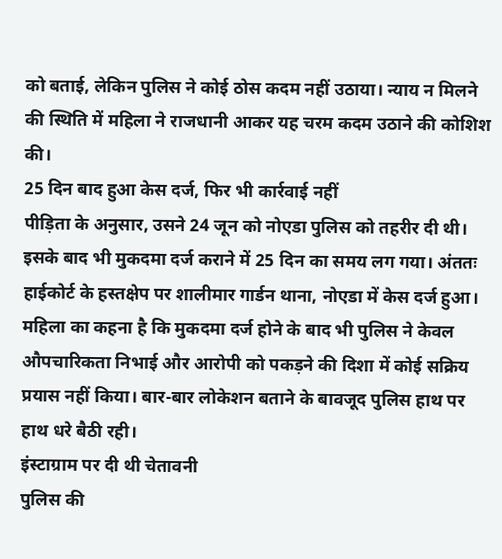को बताई, लेकिन पुलिस ने कोई ठोस कदम नहीं उठाया। न्याय न मिलने की स्थिति में महिला ने राजधानी आकर यह चरम कदम उठाने की कोशिश की।
25 दिन बाद हुआ केस दर्ज, फिर भी कार्रवाई नहीं
पीड़िता के अनुसार, उसने 24 जून को नोएडा पुलिस को तहरीर दी थी। इसके बाद भी मुकदमा दर्ज कराने में 25 दिन का समय लग गया। अंततः हाईकोर्ट के हस्तक्षेप पर शालीमार गार्डन थाना, नोएडा में केस दर्ज हुआ। महिला का कहना है कि मुकदमा दर्ज होने के बाद भी पुलिस ने केवल औपचारिकता निभाई और आरोपी को पकड़ने की दिशा में कोई सक्रिय प्रयास नहीं किया। बार-बार लोकेशन बताने के बावजूद पुलिस हाथ पर हाथ धरे बैठी रही।
इंस्टाग्राम पर दी थी चेतावनी
पुलिस की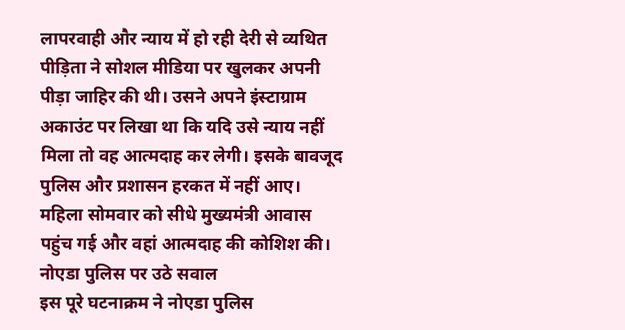लापरवाही और न्याय में हो रही देरी से व्यथित पीड़िता ने सोशल मीडिया पर खुलकर अपनी पीड़ा जाहिर की थी। उसने अपने इंस्टाग्राम अकाउंट पर लिखा था कि यदि उसे न्याय नहीं मिला तो वह आत्मदाह कर लेगी। इसके बावजूद पुलिस और प्रशासन हरकत में नहीं आए। महिला सोमवार को सीधे मुख्यमंत्री आवास पहुंच गई और वहां आत्मदाह की कोशिश की।
नोएडा पुलिस पर उठे सवाल
इस पूरे घटनाक्रम ने नोएडा पुलिस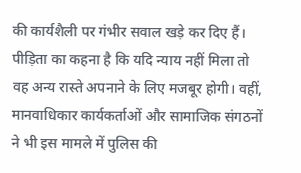की कार्यशैली पर गंभीर सवाल खड़े कर दिए हैं। पीड़िता का कहना है कि यदि न्याय नहीं मिला तो वह अन्य रास्ते अपनाने के लिए मजबूर होगी। वहीं, मानवाधिकार कार्यकर्ताओं और सामाजिक संगठनों ने भी इस मामले में पुलिस की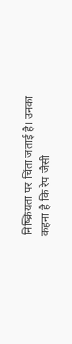निष्क्रियता पर चिंता जताई है। उनका कहना है कि रेप जैसी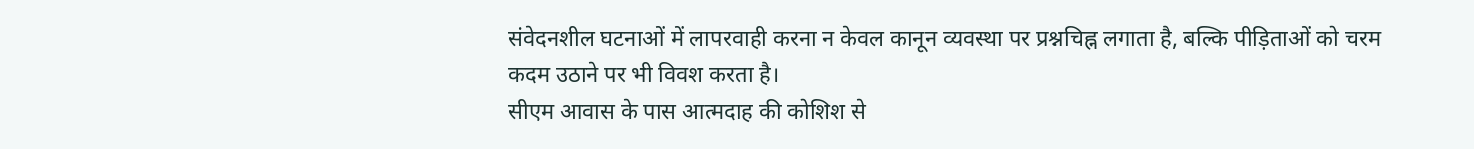संवेदनशील घटनाओं में लापरवाही करना न केवल कानून व्यवस्था पर प्रश्नचिह्न लगाता है, बल्कि पीड़िताओं को चरम कदम उठाने पर भी विवश करता है।
सीएम आवास के पास आत्मदाह की कोशिश से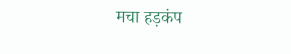मचा हड़कंप